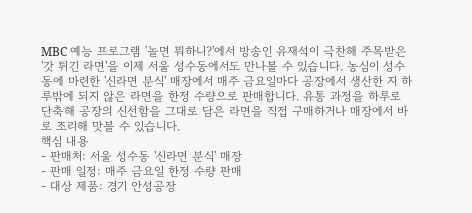MBC 예능 프로그램 '놀면 뭐하니?'에서 방송인 유재석이 극찬해 주목받은 '갓 튀긴 라면'을 이제 서울 성수동에서도 만나볼 수 있습니다. 농심이 성수동에 마련한 '신라면 분식' 매장에서 매주 금요일마다 공장에서 생산한 지 하루밖에 되지 않은 라면을 한정 수량으로 판매합니다. 유통 과정을 하루로 단축해 공장의 신선함을 그대로 담은 라면을 직접 구매하거나 매장에서 바로 조리해 맛볼 수 있습니다.
핵심 내용
- 판매처: 서울 성수동 '신라면 분식' 매장
- 판매 일정: 매주 금요일 한정 수량 판매
- 대상 제품: 경기 안성공장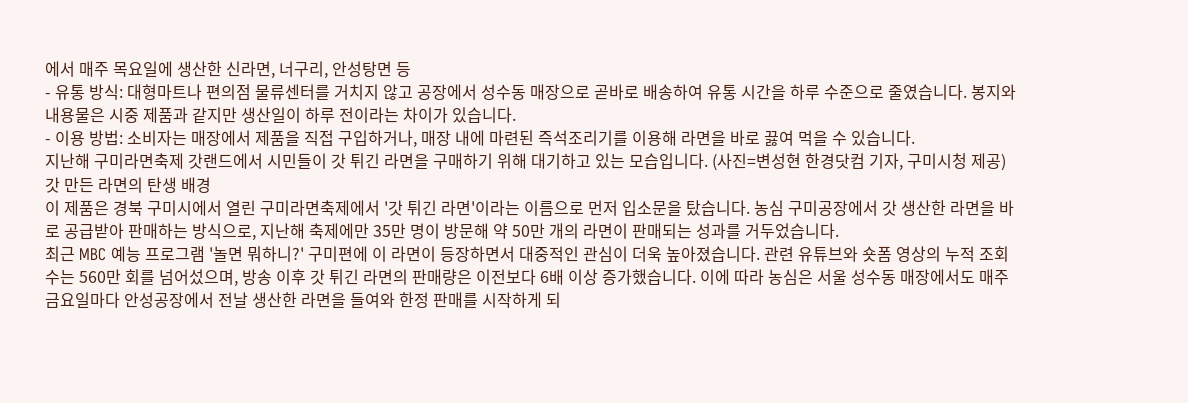에서 매주 목요일에 생산한 신라면, 너구리, 안성탕면 등
- 유통 방식: 대형마트나 편의점 물류센터를 거치지 않고 공장에서 성수동 매장으로 곧바로 배송하여 유통 시간을 하루 수준으로 줄였습니다. 봉지와 내용물은 시중 제품과 같지만 생산일이 하루 전이라는 차이가 있습니다.
- 이용 방법: 소비자는 매장에서 제품을 직접 구입하거나, 매장 내에 마련된 즉석조리기를 이용해 라면을 바로 끓여 먹을 수 있습니다.
지난해 구미라면축제 갓랜드에서 시민들이 갓 튀긴 라면을 구매하기 위해 대기하고 있는 모습입니다. (사진=변성현 한경닷컴 기자, 구미시청 제공)
갓 만든 라면의 탄생 배경
이 제품은 경북 구미시에서 열린 구미라면축제에서 '갓 튀긴 라면'이라는 이름으로 먼저 입소문을 탔습니다. 농심 구미공장에서 갓 생산한 라면을 바로 공급받아 판매하는 방식으로, 지난해 축제에만 35만 명이 방문해 약 50만 개의 라면이 판매되는 성과를 거두었습니다.
최근 MBC 예능 프로그램 '놀면 뭐하니?' 구미편에 이 라면이 등장하면서 대중적인 관심이 더욱 높아졌습니다. 관련 유튜브와 숏폼 영상의 누적 조회 수는 560만 회를 넘어섰으며, 방송 이후 갓 튀긴 라면의 판매량은 이전보다 6배 이상 증가했습니다. 이에 따라 농심은 서울 성수동 매장에서도 매주 금요일마다 안성공장에서 전날 생산한 라면을 들여와 한정 판매를 시작하게 되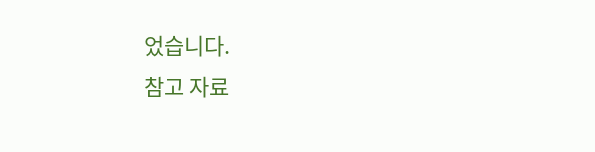었습니다.
참고 자료